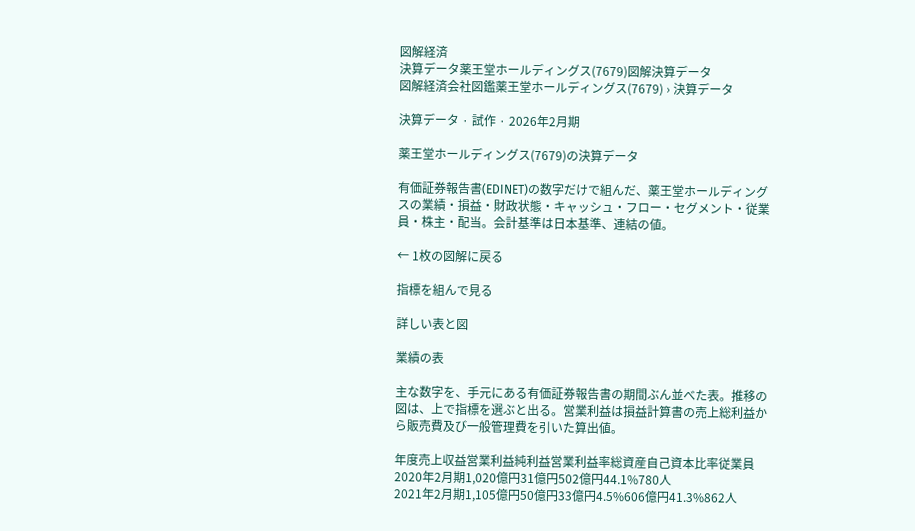図解経済
決算データ薬王堂ホールディングス(7679)図解決算データ
図解経済会社図鑑薬王堂ホールディングス(7679) › 決算データ

決算データ · 試作 · 2026年2月期

薬王堂ホールディングス(7679)の決算データ

有価証券報告書(EDINET)の数字だけで組んだ、薬王堂ホールディングスの業績・損益・財政状態・キャッシュ・フロー・セグメント・従業員・株主・配当。会計基準は日本基準、連結の値。

← 1枚の図解に戻る

指標を組んで見る

詳しい表と図

業績の表

主な数字を、手元にある有価証券報告書の期間ぶん並べた表。推移の図は、上で指標を選ぶと出る。営業利益は損益計算書の売上総利益から販売費及び一般管理費を引いた算出値。

年度売上収益営業利益純利益営業利益率総資産自己資本比率従業員
2020年2月期1,020億円31億円502億円44.1%780人
2021年2月期1,105億円50億円33億円4.5%606億円41.3%862人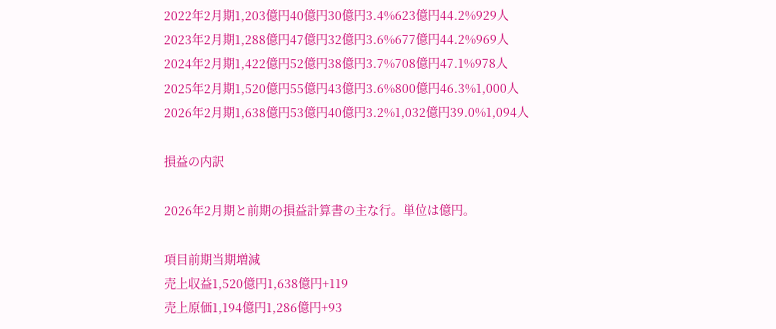2022年2月期1,203億円40億円30億円3.4%623億円44.2%929人
2023年2月期1,288億円47億円32億円3.6%677億円44.2%969人
2024年2月期1,422億円52億円38億円3.7%708億円47.1%978人
2025年2月期1,520億円55億円43億円3.6%800億円46.3%1,000人
2026年2月期1,638億円53億円40億円3.2%1,032億円39.0%1,094人

損益の内訳

2026年2月期と前期の損益計算書の主な行。単位は億円。

項目前期当期増減
売上収益1,520億円1,638億円+119
売上原価1,194億円1,286億円+93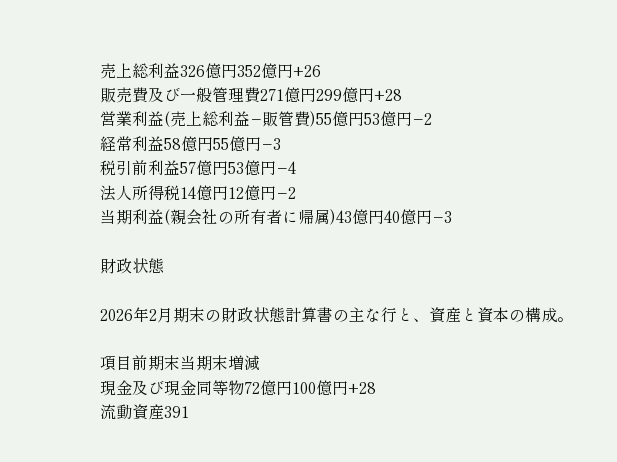売上総利益326億円352億円+26
販売費及び一般管理費271億円299億円+28
営業利益(売上総利益−販管費)55億円53億円−2
経常利益58億円55億円−3
税引前利益57億円53億円−4
法人所得税14億円12億円−2
当期利益(親会社の所有者に帰属)43億円40億円−3

財政状態

2026年2月期末の財政状態計算書の主な行と、資産と資本の構成。

項目前期末当期末増減
現金及び現金同等物72億円100億円+28
流動資産391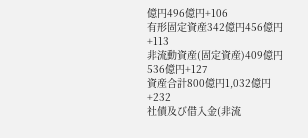億円496億円+106
有形固定資産342億円456億円+113
非流動資産(固定資産)409億円536億円+127
資産合計800億円1,032億円+232
社債及び借入金(非流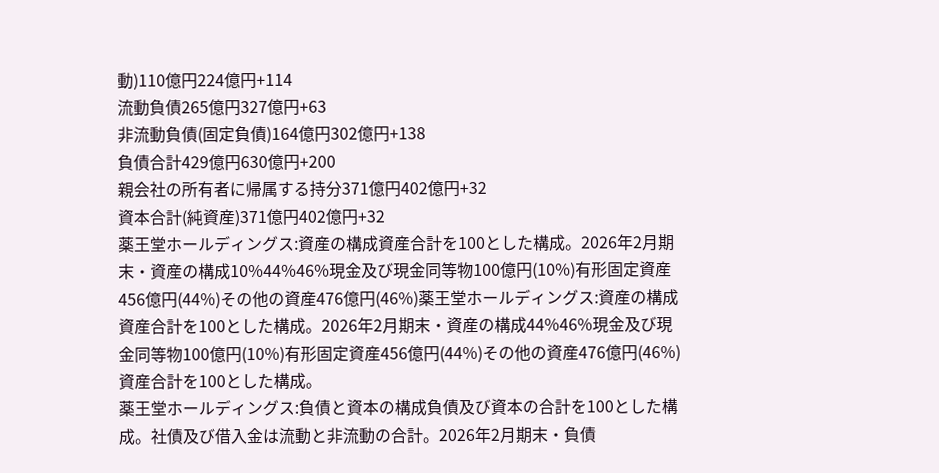動)110億円224億円+114
流動負債265億円327億円+63
非流動負債(固定負債)164億円302億円+138
負債合計429億円630億円+200
親会社の所有者に帰属する持分371億円402億円+32
資本合計(純資産)371億円402億円+32
薬王堂ホールディングス:資産の構成資産合計を100とした構成。2026年2月期末・資産の構成10%44%46%現金及び現金同等物100億円(10%)有形固定資産456億円(44%)その他の資産476億円(46%)薬王堂ホールディングス:資産の構成資産合計を100とした構成。2026年2月期末・資産の構成44%46%現金及び現金同等物100億円(10%)有形固定資産456億円(44%)その他の資産476億円(46%)
資産合計を100とした構成。
薬王堂ホールディングス:負債と資本の構成負債及び資本の合計を100とした構成。社債及び借入金は流動と非流動の合計。2026年2月期末・負債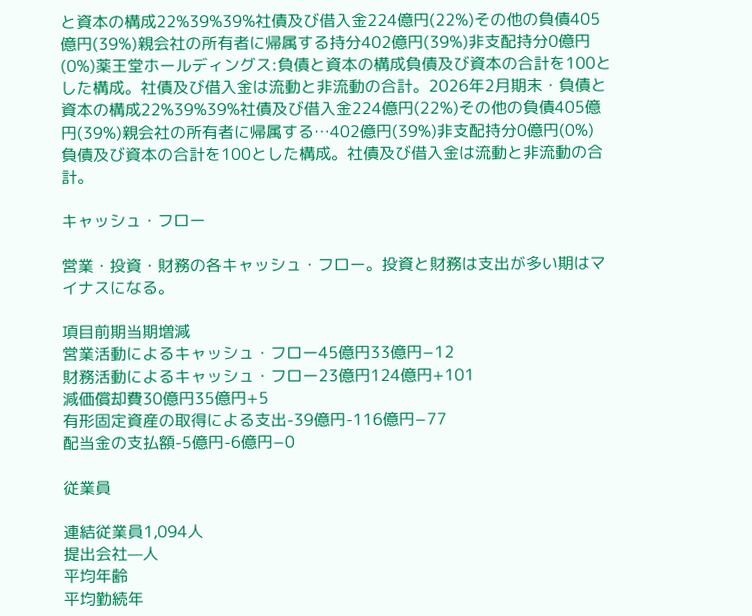と資本の構成22%39%39%社債及び借入金224億円(22%)その他の負債405億円(39%)親会社の所有者に帰属する持分402億円(39%)非支配持分0億円(0%)薬王堂ホールディングス:負債と資本の構成負債及び資本の合計を100とした構成。社債及び借入金は流動と非流動の合計。2026年2月期末・負債と資本の構成22%39%39%社債及び借入金224億円(22%)その他の負債405億円(39%)親会社の所有者に帰属する…402億円(39%)非支配持分0億円(0%)
負債及び資本の合計を100とした構成。社債及び借入金は流動と非流動の合計。

キャッシュ・フロー

営業・投資・財務の各キャッシュ・フロー。投資と財務は支出が多い期はマイナスになる。

項目前期当期増減
営業活動によるキャッシュ・フロー45億円33億円−12
財務活動によるキャッシュ・フロー23億円124億円+101
減価償却費30億円35億円+5
有形固定資産の取得による支出-39億円-116億円−77
配当金の支払額-5億円-6億円−0

従業員

連結従業員1,094人
提出会社—人
平均年齢
平均勤続年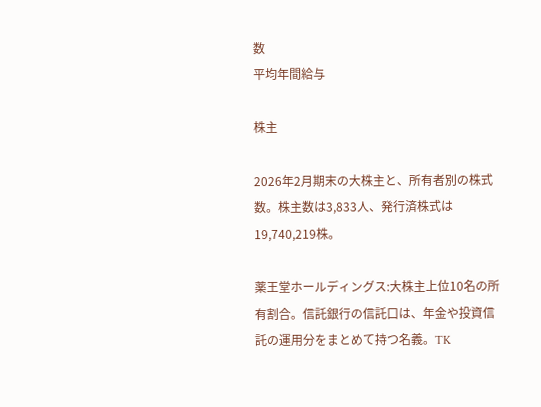数
平均年間給与

株主

2026年2月期末の大株主と、所有者別の株式数。株主数は3,833人、発行済株式は19,740,219株。

薬王堂ホールディングス:大株主上位10名の所有割合。信託銀行の信託口は、年金や投資信託の運用分をまとめて持つ名義。TK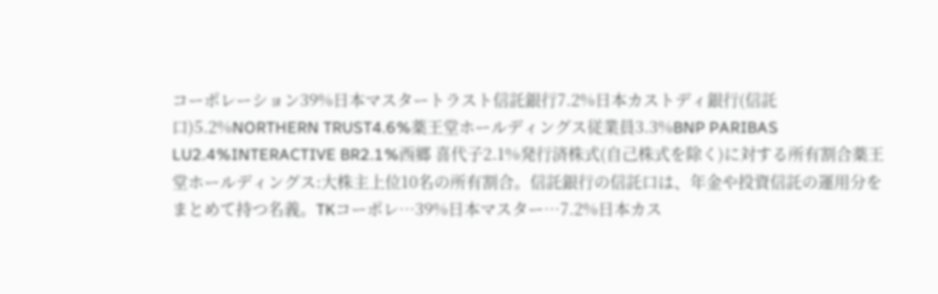コーポレーション39%日本マスタートラスト信託銀行7.2%日本カストディ銀行(信託口)5.2%NORTHERN TRUST4.6%薬王堂ホールディングス従業員3.3%BNP PARIBAS LU2.4%INTERACTIVE BR2.1%西郷 喜代子2.1%発行済株式(自己株式を除く)に対する所有割合薬王堂ホールディングス:大株主上位10名の所有割合。信託銀行の信託口は、年金や投資信託の運用分をまとめて持つ名義。TKコーポレ…39%日本マスター…7.2%日本カス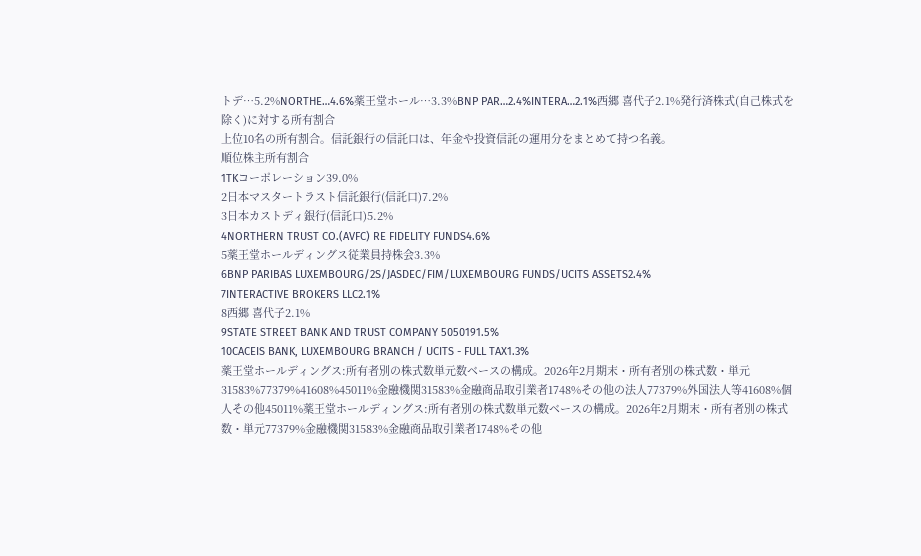トデ…5.2%NORTHE…4.6%薬王堂ホール…3.3%BNP PAR…2.4%INTERA…2.1%西郷 喜代子2.1%発行済株式(自己株式を除く)に対する所有割合
上位10名の所有割合。信託銀行の信託口は、年金や投資信託の運用分をまとめて持つ名義。
順位株主所有割合
1TKコーポレーション39.0%
2日本マスタートラスト信託銀行(信託口)7.2%
3日本カストディ銀行(信託口)5.2%
4NORTHERN TRUST CO.(AVFC) RE FIDELITY FUNDS4.6%
5薬王堂ホールディングス従業員持株会3.3%
6BNP PARIBAS LUXEMBOURG/2S/JASDEC/FIM/LUXEMBOURG FUNDS/UCITS ASSETS2.4%
7INTERACTIVE BROKERS LLC2.1%
8西郷 喜代子2.1%
9STATE STREET BANK AND TRUST COMPANY 5050191.5%
10CACEIS BANK, LUXEMBOURG BRANCH / UCITS - FULL TAX1.3%
薬王堂ホールディングス:所有者別の株式数単元数ベースの構成。2026年2月期末・所有者別の株式数・単元31583%77379%41608%45011%金融機関31583%金融商品取引業者1748%その他の法人77379%外国法人等41608%個人その他45011%薬王堂ホールディングス:所有者別の株式数単元数ベースの構成。2026年2月期末・所有者別の株式数・単元77379%金融機関31583%金融商品取引業者1748%その他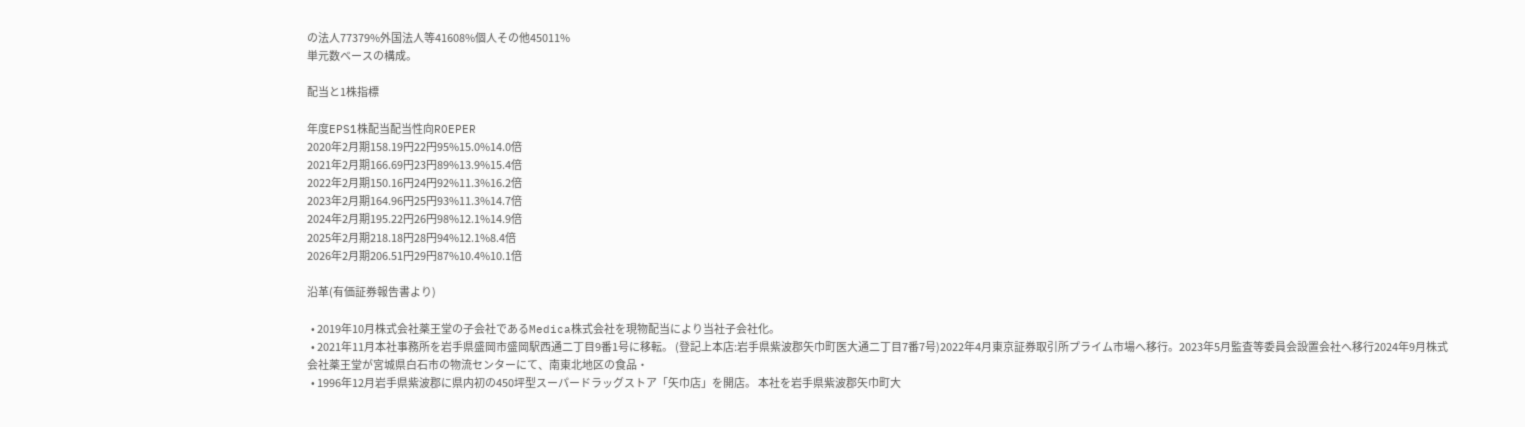の法人77379%外国法人等41608%個人その他45011%
単元数ベースの構成。

配当と1株指標

年度EPS1株配当配当性向ROEPER
2020年2月期158.19円22円95%15.0%14.0倍
2021年2月期166.69円23円89%13.9%15.4倍
2022年2月期150.16円24円92%11.3%16.2倍
2023年2月期164.96円25円93%11.3%14.7倍
2024年2月期195.22円26円98%12.1%14.9倍
2025年2月期218.18円28円94%12.1%8.4倍
2026年2月期206.51円29円87%10.4%10.1倍

沿革(有価証券報告書より)

  • 2019年10月株式会社薬王堂の子会社であるMedica株式会社を現物配当により当社子会社化。
  • 2021年11月本社事務所を岩手県盛岡市盛岡駅西通二丁目9番1号に移転。 (登記上本店:岩手県紫波郡矢巾町医大通二丁目7番7号)2022年4月東京証券取引所プライム市場へ移行。2023年5月監査等委員会設置会社へ移行2024年9月株式会社薬王堂が宮城県白石市の物流センターにて、南東北地区の食品・
  • 1996年12月岩手県紫波郡に県内初の450坪型スーパードラッグストア「矢巾店」を開店。 本社を岩手県紫波郡矢巾町大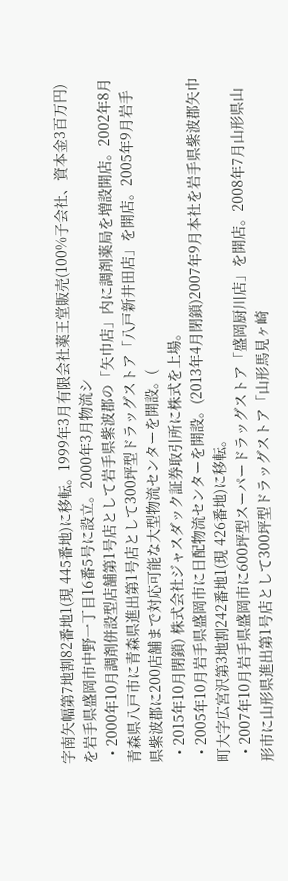字南矢幅第7地割82番地1(現 445番地)に移転。1999年3月有限会社薬王堂販売(100%子会社、資本金3百万円)を岩手県盛岡市中野一丁目16番5号に設立。2000年3月物流シ
  • 2000年10月調剤併設型店舗第1号店として岩手県紫波郡の「矢巾店」内に調剤薬局を増設開店。2002年8月青森県八戸市に青森県進出第1号店として300坪型ドラッグストア「八戸新井田店」を開店。2005年9月岩手県紫波郡に200店舗まで対応可能な大型物流センターを開設。(
  • 2015年10月閉鎖) 株式会社ジャスダック証券取引所に株式を上場。
  • 2005年10月岩手県盛岡市に日配物流センターを開設。(2013年4月閉鎖)2007年9月本社を岩手県紫波郡矢巾町大字広宮沢第3地割242番地1(現 426番地)に移転。
  • 2007年10月岩手県盛岡市に600坪型スーパードラッグストア「盛岡厨川店」を開店。2008年7月山形県山形市に山形県進出第1号店として300坪型ドラッグストア「山形馬見ヶ崎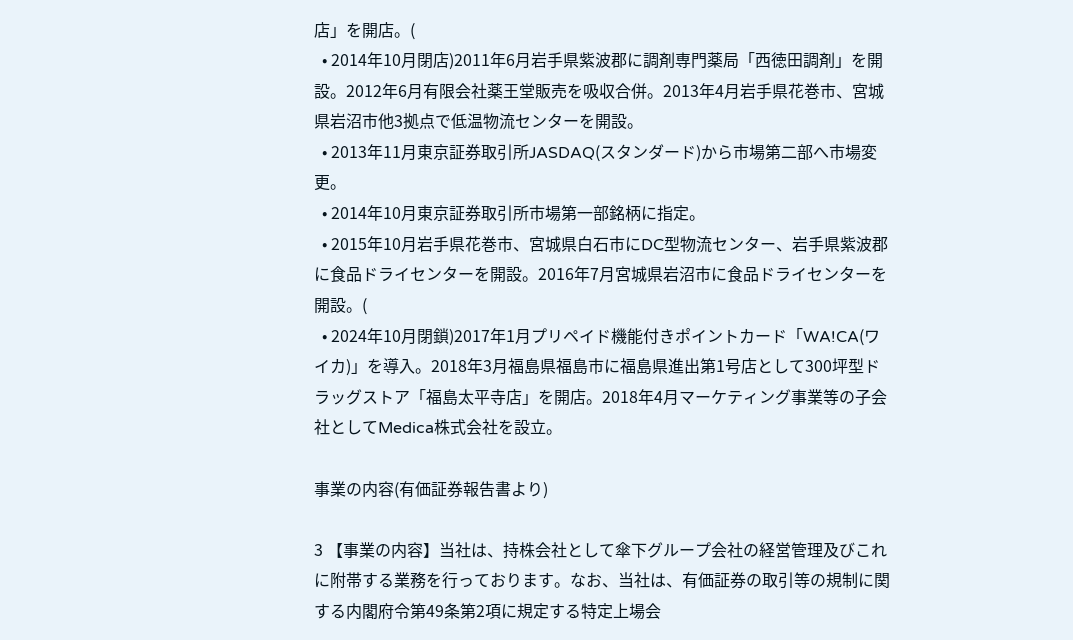店」を開店。(
  • 2014年10月閉店)2011年6月岩手県紫波郡に調剤専門薬局「西徳田調剤」を開設。2012年6月有限会社薬王堂販売を吸収合併。2013年4月岩手県花巻市、宮城県岩沼市他3拠点で低温物流センターを開設。
  • 2013年11月東京証券取引所JASDAQ(スタンダード)から市場第二部へ市場変更。
  • 2014年10月東京証券取引所市場第一部銘柄に指定。
  • 2015年10月岩手県花巻市、宮城県白石市にDC型物流センター、岩手県紫波郡に食品ドライセンターを開設。2016年7月宮城県岩沼市に食品ドライセンターを開設。(
  • 2024年10月閉鎖)2017年1月プリペイド機能付きポイントカード「WA!CA(ワイカ)」を導入。2018年3月福島県福島市に福島県進出第1号店として300坪型ドラッグストア「福島太平寺店」を開店。2018年4月マーケティング事業等の子会社としてMedica株式会社を設立。

事業の内容(有価証券報告書より)

3 【事業の内容】当社は、持株会社として傘下グループ会社の経営管理及びこれに附帯する業務を行っております。なお、当社は、有価証券の取引等の規制に関する内閣府令第49条第2項に規定する特定上場会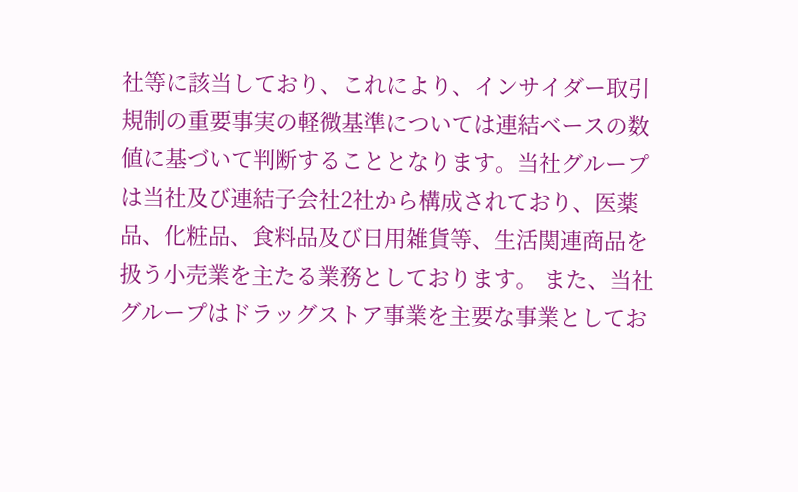社等に該当しており、これにより、インサイダー取引規制の重要事実の軽微基準については連結ベースの数値に基づいて判断することとなります。当社グループは当社及び連結子会社2社から構成されており、医薬品、化粧品、食料品及び日用雑貨等、生活関連商品を扱う小売業を主たる業務としております。 また、当社グループはドラッグストア事業を主要な事業としてお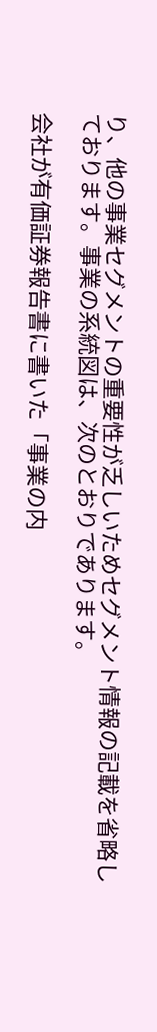り、他の事業セグメントの重要性が乏しいためセグメント情報の記載を省略しております。事業の系統図は、次のとおりであります。

会社が有価証券報告書に書いた「事業の内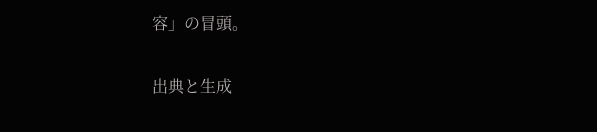容」の冒頭。

出典と生成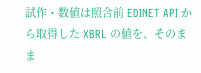試作・数値は照合前 EDINET API から取得した XBRL の値を、そのまま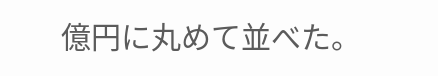億円に丸めて並べた。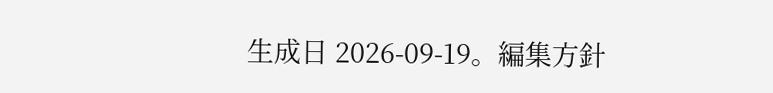生成日 2026-09-19。編集方針